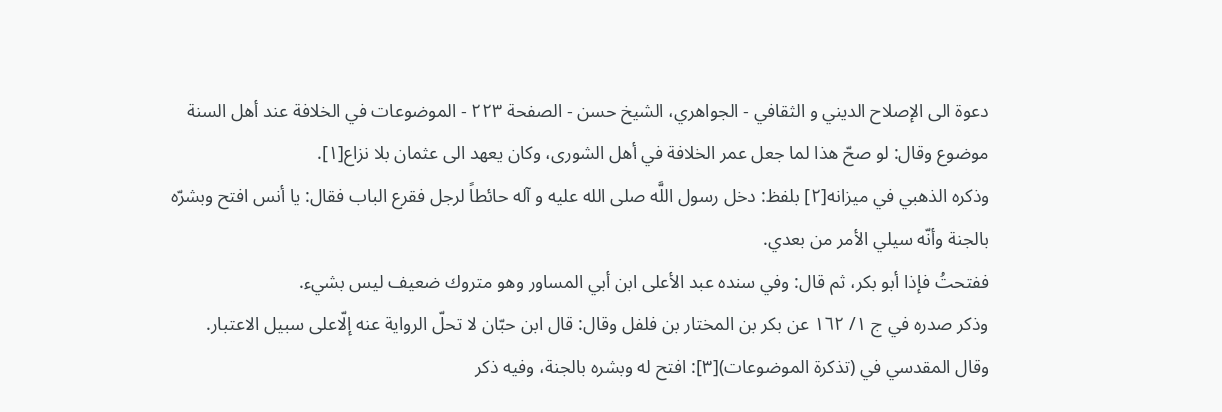دعوة الى الإصلاح الديني و الثقافي - الجواهري، الشيخ حسن - الصفحة ٢٢٣ - الموضوعات في الخلافة عند أهل السنة
موضوع وقال: لو صحّ هذا لما جعل عمر الخلافة في أهل الشورى، وكان يعهد الى عثمان بلا نزاع[١].
وذكره الذهبي في ميزانه[٢] بلفظ: دخل رسول اللَّه صلى الله عليه و آله حائطاً لرجل فقرع الباب فقال: يا أنس افتح وبشرّه بالجنة وأنّه سيلي الأمر من بعدي.
ففتحتُ فإذا أبو بكر، ثم قال: وفي سنده عبد الأعلى ابن أبي المساور وهو متروك ضعيف ليس بشيء.
وذكر صدره في ج ١/ ١٦٢ عن بكر بن المختار بن فلفل وقال: قال ابن حبّان لا تحلّ الرواية عنه إلّاعلى سبيل الاعتبار.
وقال المقدسي في (تذكرة الموضوعات)[٣]: افتح له وبشره بالجنة، وفيه ذكر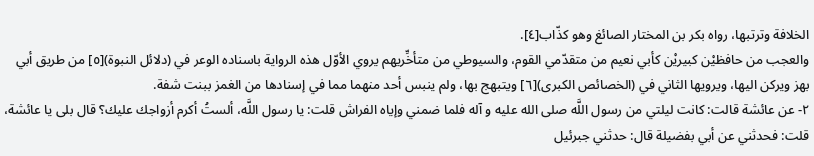الخلافة وترتبها، رواه بكر بن المختار الصائغ وهو كذّاب[٤].
والعجب من حافظيْن كبيريْن كأبي نعيم من متقدّمي القوم، والسيوطي من متأخِّريهم يروي الأوّل هذه الرواية باسناده الوعر في (دلائل النبوة)[٥] من طريق أبي بهز ويركن اليها، ويرويها الثاني في (الخصائص الكبرى)[٦] ويتبهج بها، ولم ينبس أحد منهما مما في إسنادها من الغمز ببنت شفة.
٢- عن عائشة قالت: كانت ليلتي من رسول اللَّه صلى الله عليه و آله فلما ضمني وإياه الفراش قلت: يا رسول اللَّه، ألستُ أكرم أزواجك عليك؟ قال بلى يا عائشة، قلت: فحدثني عن أبي بفضيلة قال: حدثني جبرئيل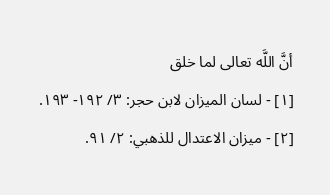أنَّ اللَّه تعالى لما خلق
[١] - لسان الميزان لابن حجر: ٣/ ١٩٢- ١٩٣.
[٢] - ميزان الاعتدال للذهبي: ٢/ ٩١.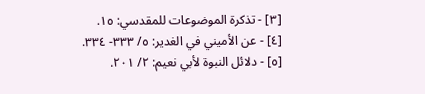[٣] - تذكرة الموضوعات للمقدسي: ١٥.
[٤] - عن الأميني في الغدير: ٥/ ٣٣٣- ٣٣٤.
[٥] - دلائل النبوة لأبي نعيم: ٢/ ٢٠١.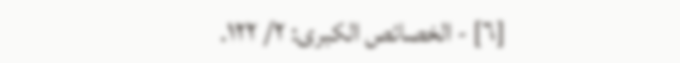[٦] - الخصائص الكبرى: ٢/ ١٢٢.